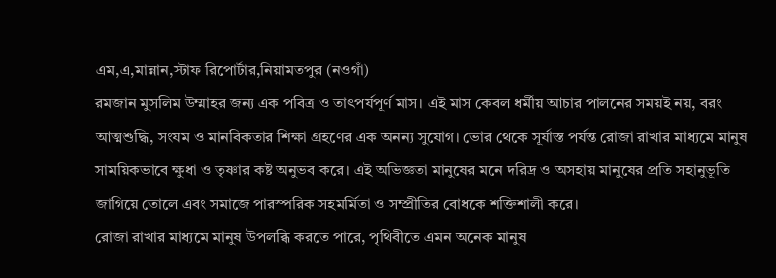এম,এ,মান্নান,স্টাফ রিপোর্টার,নিয়ামতপুর (নওগাঁ)
রমজান মুসলিম উম্মাহর জন্য এক পবিত্র ও তাৎপর্যপূর্ণ মাস। এই মাস কেবল ধর্মীয় আচার পালনের সময়ই নয়, বরং আত্মশুদ্ধি, সংযম ও মানবিকতার শিক্ষা গ্রহণের এক অনন্য সুযোগ। ভোর থেকে সূর্যাস্ত পর্যন্ত রোজা রাখার মাধ্যমে মানুষ সাময়িকভাবে ক্ষুধা ও তৃষ্ণার কষ্ট অনুভব করে। এই অভিজ্ঞতা মানুষের মনে দরিদ্র ও অসহায় মানুষের প্রতি সহানুভূতি জাগিয়ে তোলে এবং সমাজে পারস্পরিক সহমর্মিতা ও সম্প্রীতির বোধকে শক্তিশালী করে।
রোজা রাখার মাধ্যমে মানুষ উপলব্ধি করতে পারে, পৃথিবীতে এমন অনেক মানুষ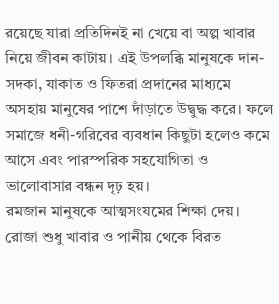রয়েছে যারা প্রতিদিনই না খেয়ে বা অল্প খাবার নিয়ে জীবন কাটায়। এই উপলব্ধি মানুষকে দান-সদকা, যাকাত ও ফিতরা প্রদানের মাধ্যমে অসহায় মানুষের পাশে দাঁড়াতে উদ্বুদ্ধ করে। ফলে সমাজে ধনী-গরিবের ব্যবধান কিছুটা হলেও কমে আসে এবং পারস্পরিক সহযোগিতা ও ভালোবাসার বন্ধন দৃঢ় হয়।
রমজান মানুষকে আত্মসংযমের শিক্ষা দেয়। রোজা শুধু খাবার ও পানীয় থেকে বিরত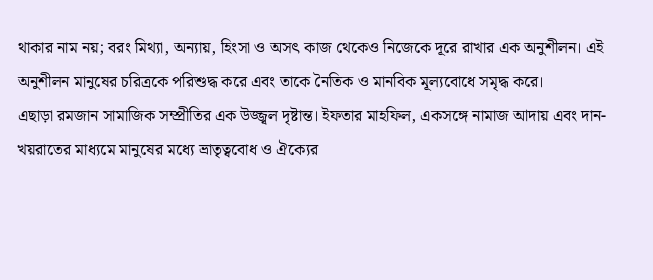থাকার নাম নয়; বরং মিথ্যা, অন্যায়, হিংসা ও অসৎ কাজ থেকেও নিজেকে দূরে রাখার এক অনুশীলন। এই অনুশীলন মানুষের চরিত্রকে পরিশুদ্ধ করে এবং তাকে নৈতিক ও মানবিক মূল্যবোধে সমৃদ্ধ করে।
এছাড়া রমজান সামাজিক সম্প্রীতির এক উজ্জ্বল দৃষ্টান্ত। ইফতার মাহফিল, একসঙ্গে নামাজ আদায় এবং দান-খয়রাতের মাধ্যমে মানুষের মধ্যে ভ্রাতৃত্ববোধ ও ঐক্যের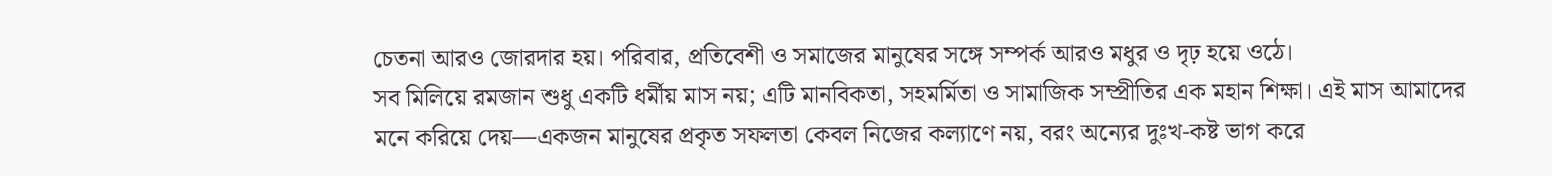চেতনা আরও জোরদার হয়। পরিবার, প্রতিবেশী ও সমাজের মানুষের সঙ্গে সম্পর্ক আরও মধুর ও দৃঢ় হয়ে ওঠে।
সব মিলিয়ে রমজান শুধু একটি ধর্মীয় মাস নয়; এটি মানবিকতা, সহমর্মিতা ও সামাজিক সম্প্রীতির এক মহান শিক্ষা। এই মাস আমাদের মনে করিয়ে দেয়—একজন মানুষের প্রকৃত সফলতা কেবল নিজের কল্যাণে নয়, বরং অন্যের দুঃখ-কষ্ট ভাগ করে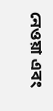নেওয়া এবং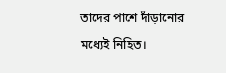তাদের পাশে দাঁড়ানোর মধ্যেই নিহিত।